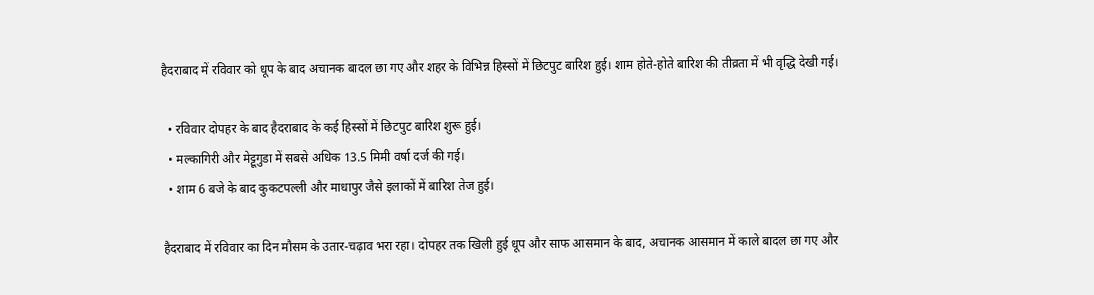हैदराबाद में रविवार को धूप के बाद अचानक बादल छा गए और शहर के विभिन्न हिस्सों में छिटपुट बारिश हुई। शाम होते-होते बारिश की तीव्रता में भी वृद्धि देखी गई।

  • रविवार दोपहर के बाद हैदराबाद के कई हिस्सों में छिटपुट बारिश शुरू हुई।
  • मल्कागिरी और मेट्टूगुडा में सबसे अधिक 13.5 मिमी वर्षा दर्ज की गई।
  • शाम 6 बजे के बाद कुकटपल्ली और माधापुर जैसे इलाकों में बारिश तेज हुई।

हैदराबाद में रविवार का दिन मौसम के उतार-चढ़ाव भरा रहा। दोपहर तक खिली हुई धूप और साफ आसमान के बाद, अचानक आसमान में काले बादल छा गए और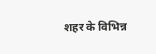शहर के विभिन्न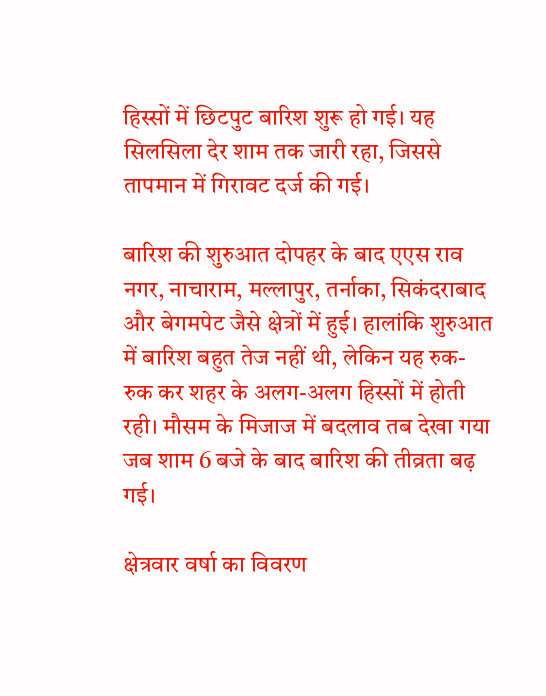हिस्सों में छिटपुट बारिश शुरू हो गई। यह सिलसिला देर शाम तक जारी रहा, जिससे तापमान में गिरावट दर्ज की गई।

बारिश की शुरुआत दोपहर के बाद एएस राव नगर, नाचाराम, मल्लापुर, तर्नाका, सिकंदराबाद और बेगमपेट जैसे क्षेत्रों में हुई। हालांकि शुरुआत में बारिश बहुत तेज नहीं थी, लेकिन यह रुक-रुक कर शहर के अलग-अलग हिस्सों में होती रही। मौसम के मिजाज में बदलाव तब देखा गया जब शाम 6 बजे के बाद बारिश की तीव्रता बढ़ गई।

क्षेत्रवार वर्षा का विवरण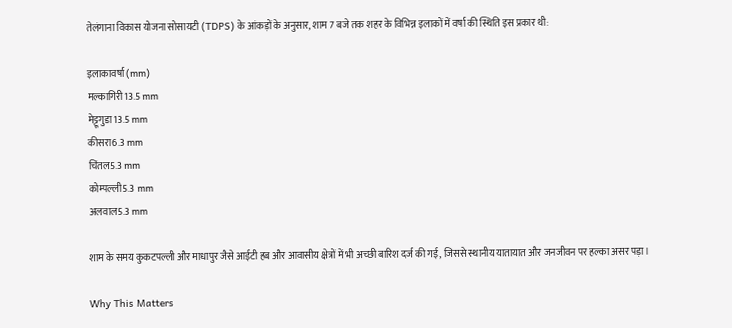तेलंगाना विकास योजना सोसायटी (TDPS) के आंकड़ों के अनुसार, शाम 7 बजे तक शहर के विभिन्न इलाकों में वर्षा की स्थिति इस प्रकार थी:

इलाकावर्षा (mm)
मल्कागिरी13.5 mm
मेट्टूगुडा13.5 mm
कीसरा6.3 mm
चिंतल5.3 mm
कोम्पल्ली5.3 mm
अलवाल5.3 mm

शाम के समय कुकटपल्ली और माधापुर जैसे आईटी हब और आवासीय क्षेत्रों में भी अच्छी बारिश दर्ज की गई, जिससे स्थानीय यातायात और जनजीवन पर हल्का असर पड़ा।

Why This Matters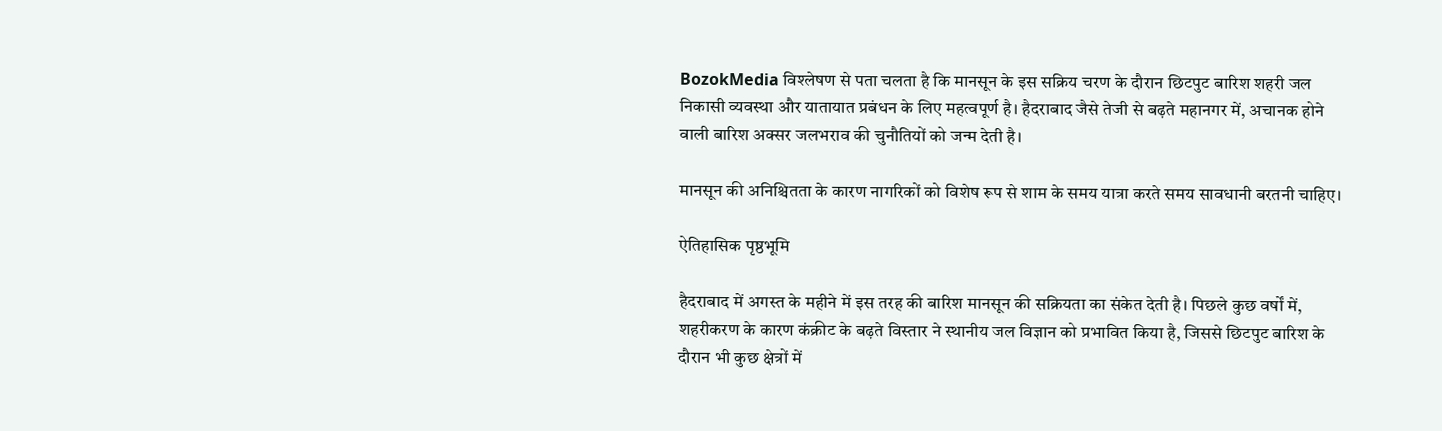BozokMedia विश्लेषण से पता चलता है कि मानसून के इस सक्रिय चरण के दौरान छिटपुट बारिश शहरी जल निकासी व्यवस्था और यातायात प्रबंधन के लिए महत्वपूर्ण है। हैदराबाद जैसे तेजी से बढ़ते महानगर में, अचानक होने वाली बारिश अक्सर जलभराव की चुनौतियों को जन्म देती है।

मानसून की अनिश्चितता के कारण नागरिकों को विशेष रूप से शाम के समय यात्रा करते समय सावधानी बरतनी चाहिए।

ऐतिहासिक पृष्ठभूमि

हैदराबाद में अगस्त के महीने में इस तरह की बारिश मानसून की सक्रियता का संकेत देती है। पिछले कुछ वर्षों में, शहरीकरण के कारण कंक्रीट के बढ़ते विस्तार ने स्थानीय जल विज्ञान को प्रभावित किया है, जिससे छिटपुट बारिश के दौरान भी कुछ क्षेत्रों में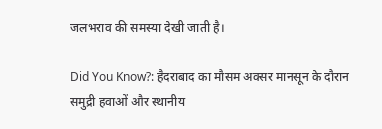जलभराव की समस्या देखी जाती है।

Did You Know?: हैदराबाद का मौसम अक्सर मानसून के दौरान समुद्री हवाओं और स्थानीय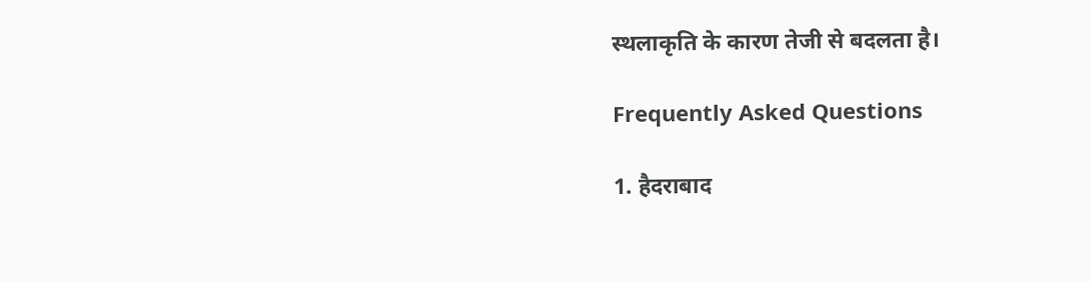स्थलाकृति के कारण तेजी से बदलता है।

Frequently Asked Questions

1. हैदराबाद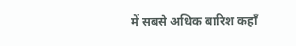में सबसे अधिक बारिश कहाँ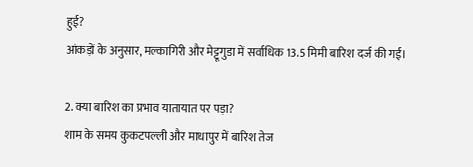हुई?
आंकड़ों के अनुसार, मल्कागिरी और मेट्टूगुडा में सर्वाधिक 13.5 मिमी बारिश दर्ज की गई।

2. क्या बारिश का प्रभाव यातायात पर पड़ा?
शाम के समय कुकटपल्ली और माधापुर में बारिश तेज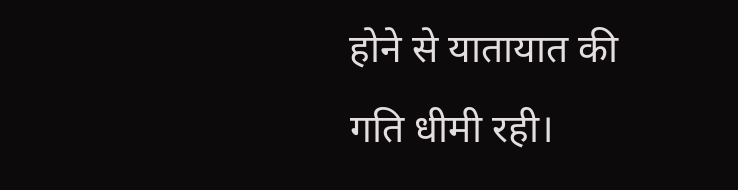होने से यातायात की गति धीमी रही।